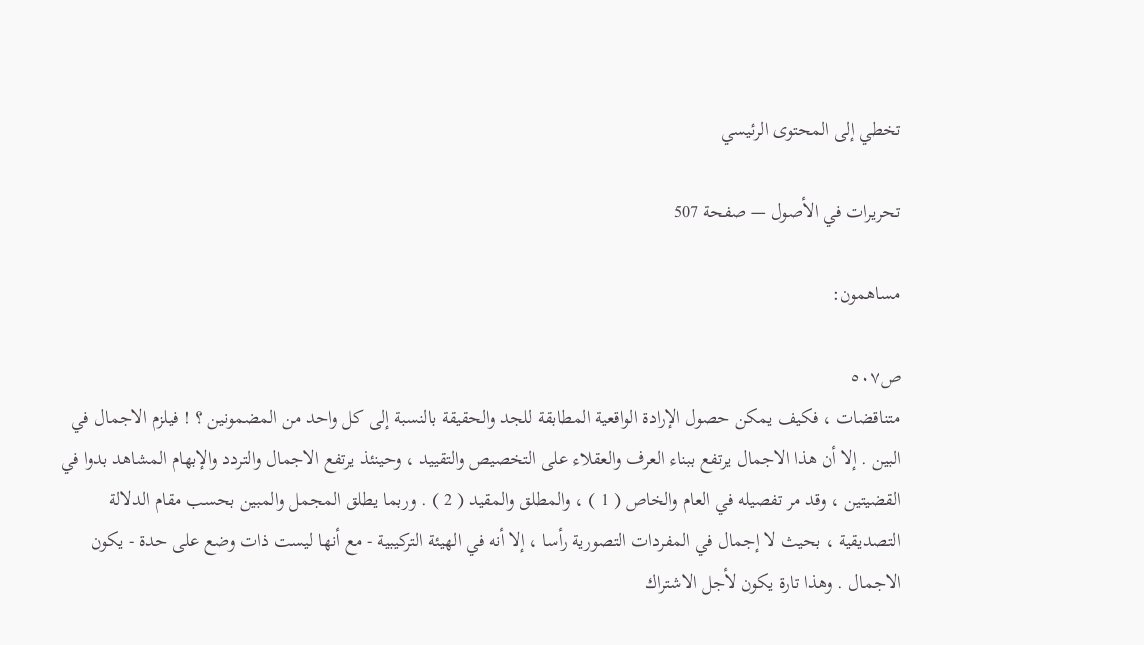تخطي إلى المحتوى الرئيسي

تحريرات في الأصول — صفحة 507

مساهمون:

ص٥٠٧
متناقضات ، فكيف يمكن حصول الإرادة الواقعية المطابقة للجد والحقيقة بالنسبة إلى كل واحد من المضمونين ؟ ! فيلزم الاجمال في البين . إلا أن هذا الاجمال يرتفع ببناء العرف والعقلاء على التخصيص والتقييد ، وحينئذ يرتفع الاجمال والتردد والإبهام المشاهد بدوا في القضيتين ، وقد مر تفصيله في العام والخاص ( 1 ) ، والمطلق والمقيد ( 2 ) . وربما يطلق المجمل والمبين بحسب مقام الدلالة التصديقية ، بحيث لا إجمال في المفردات التصورية رأسا ، إلا أنه في الهيئة التركيبية - مع أنها ليست ذات وضع على حدة - يكون الاجمال . وهذا تارة يكون لأجل الاشتراك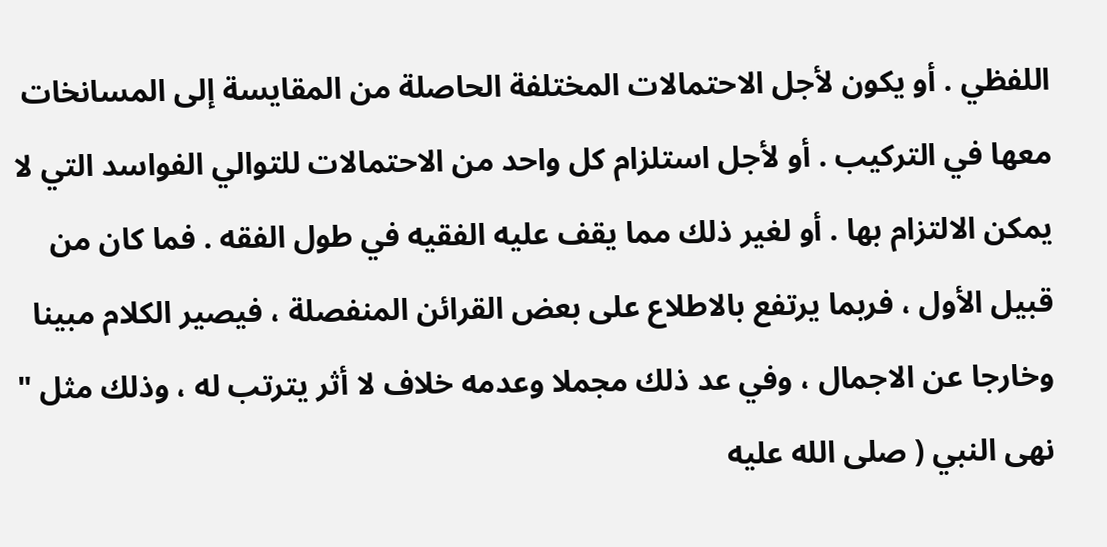اللفظي . أو يكون لأجل الاحتمالات المختلفة الحاصلة من المقايسة إلى المسانخات معها في التركيب . أو لأجل استلزام كل واحد من الاحتمالات للتوالي الفواسد التي لا يمكن الالتزام بها . أو لغير ذلك مما يقف عليه الفقيه في طول الفقه . فما كان من قبيل الأول ، فربما يرتفع بالاطلاع على بعض القرائن المنفصلة ، فيصير الكلام مبينا وخارجا عن الاجمال ، وفي عد ذلك مجملا وعدمه خلاف لا أثر يترتب له ، وذلك مثل " نهى النبي ( صلى الله عليه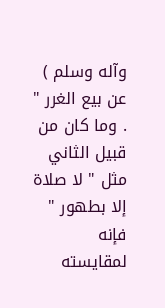وآله وسلم ) عن بيع الغرر " . وما كان من قبيل الثاني مثل " لا صلاة إلا بطهور " فإنه لمقايسته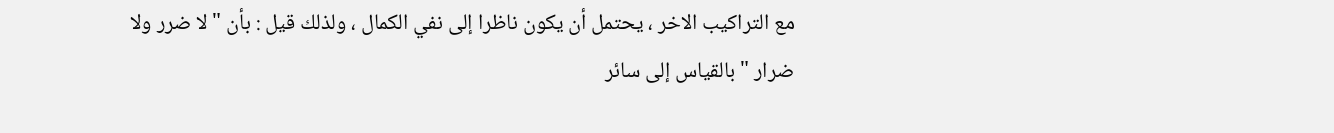مع التراكيب الاخر ، يحتمل أن يكون ناظرا إلى نفي الكمال ، ولذلك قيل : بأن " لا ضرر ولا ضرار " بالقياس إلى سائر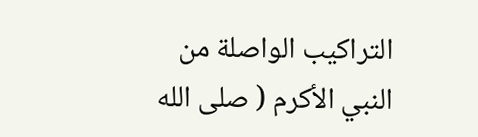التراكيب الواصلة من النبي الأكرم ( صلى الله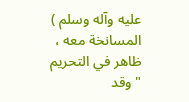عليه وآله وسلم ) المسانخة معه ، ظاهر في التحريم " وقد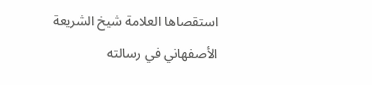استقصاها العلامة شيخ الشريعة الأصفهاني في رسالته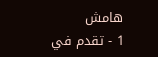هامش
1 - تقدم في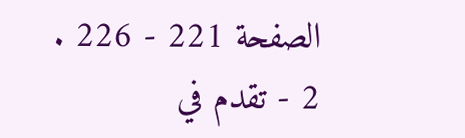الصفحة 221 - 226 . 2 - تقدم في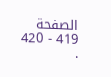الصفحة 419 - 420 .